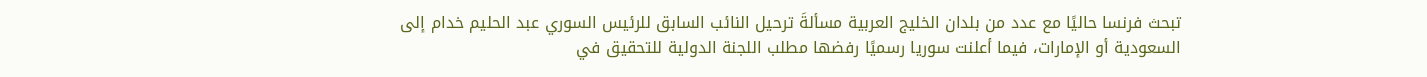تبحث فرنسا حاليًا مع عدد من بلدان الخليج العربية مسألةَ ترحيل النائب السابق للرئيس السوري عبد الحليم خدام إلى السعودية أو الإمارات، فيما أعلنت سوريا رسميًا رفضها مطلب اللجنة الدولية للتحقيق في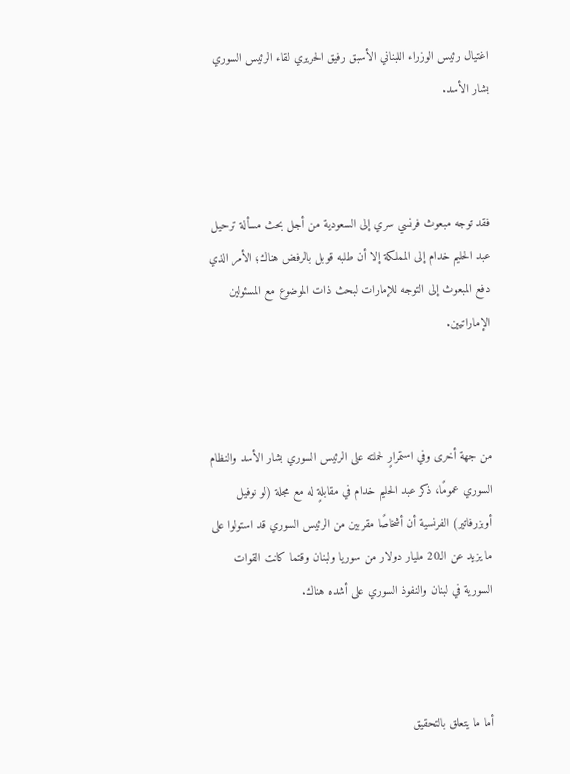اغتيال رئيس الوزراء اللبناني الأسبق رفيق الحريري لقاء الرئيس السوري بشار الأسد.



فقد توجه مبعوث فرنسي سري إلى السعودية من أجل بحث مسألة ترحيل عبد الحليم خدام إلى المملكة إلا أن طلبه قوبل بالرفض هناك؛ الأمر الذي دفع المبعوث إلى التوجه للإمارات لبحث ذات الموضوع مع المسئولين الإماراتيين.



من جهة أخرى وفي استمرارٍ لحملته على الرئيس السوري بشار الأسد والنظام السوري عمومًا، ذكر عبد الحليم خدام في مقابلةٍ له مع مجلة (لو نوفيل أوبزرفاتير) الفرنسية أن أشخاصًا مقربين من الرئيس السوري قد استولوا على ما يزيد عن الـ20 مليار دولار من سوريا ولبنان وقتما كانت القوات السورية في لبنان والنفوذ السوري على أشده هناك.



أما ما يتعلق بالتحقيق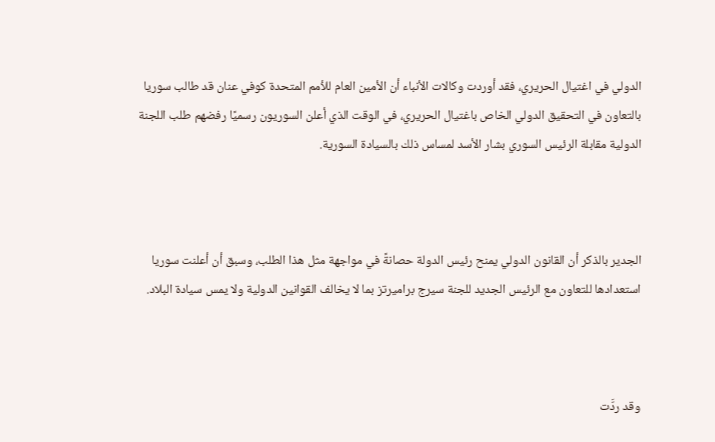الدولي في اغتيال الحريري، فقد أوردت وكالات الأنباء أن الأمين العام للأمم المتحدة كوفي عنان قد طالب سوريا بالتعاون في التحقيق الدولي الخاص باغتيال الحريري، في الوقت الذي أعلن السوريون رسميًا رفضهم طلب اللجنة الدولية مقابلة الرئيس السوري بشار الأسد لمساس ذلك بالسيادة السورية.



الجدير بالذكر أن القانون الدولي يمنح رئيس الدولة حصانةً في مواجهة مثل هذا الطلب، وسبق أن أعلنت سوريا استعدادها للتعاون مع الرئيس الجديد للجنة سيرج براميرتز بما لا يخالف القوانين الدولية ولا يمس سيادة البلاد.



وقد ردَّت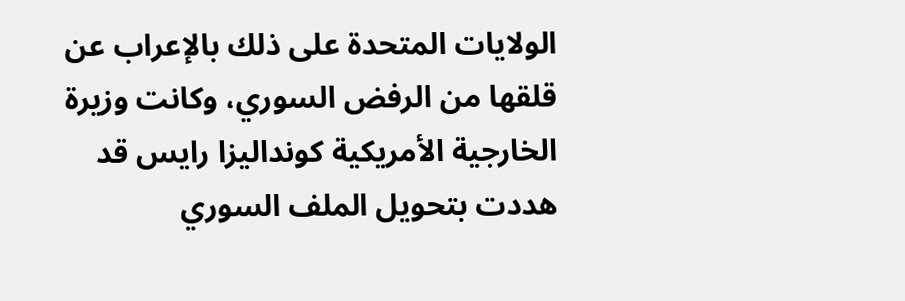الولايات المتحدة على ذلك بالإعراب عن قلقها من الرفض السوري، وكانت وزيرة الخارجية الأمريكية كونداليزا رايس قد هددت بتحويل الملف السوري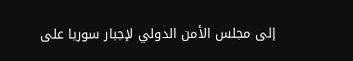إلى مجلس الأمن الدولي لإجبار سوريا على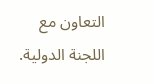التعاون مع اللجنة الدولية.